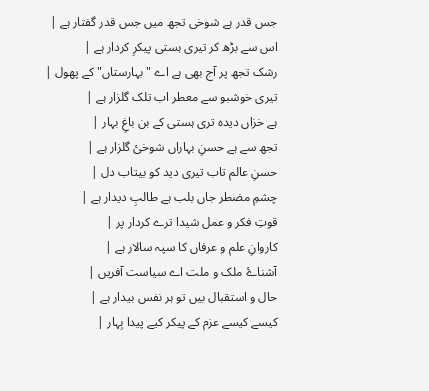جس قدر ہے شوخی تجھ میں جس قدر گفتار ہے |
اس سے بڑھ کر تیری ہستی پیکرِ کردار ہے |
رشک تجھ پر آج بھی ہے اے "بہارستاں" کے پھول |
تیری خوشبو سے معطر اب تلک گلزار ہے |
ہے خزاں دیدہ تری ہستی کے بن باغِ بہار |
تجھ سے ہے حسنِ بہاراں شوخیٔ گلزار ہے |
حسنِ عالم تاب تیری دید کو بیتاب دل |
چشمِ مضطر جاں بلب ہے طالبِ دیدار ہے |
قوتِ فکر و عمل شیدا ترے کردار پر |
کاروانِ علم و عرفاں کا سپہ سالار ہے |
آشناۓ ملک و ملت اے سیاست آفریں |
حال و استقبال بیں تو ہر نفس بیدار ہے |
کیسے کیسے عزم کے پیکر کیے پیدا بِہار |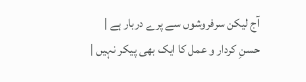آج لیکن سرفروشوں سے پرے دربار ہے |
حسنِ کردار و عمل کا ایک بھی پیکر نہیں |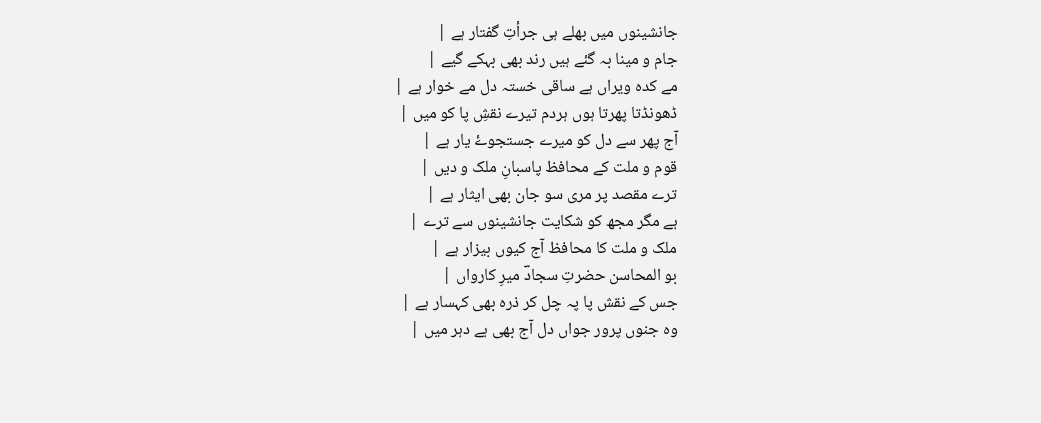جانشینوں میں بھلے ہی جرأتِ گفتار ہے |
جام و مینا بہ گئے ہیں رند بھی بہکے گیے |
مے کدہ ویراں ہے ساقی خستہ دل مے خوار ہے |
ڈھونڈتا پھرتا ہوں ہردم تیرے نقشِ پا کو میں |
آج پھر سے دل کو میرے جستجوۓ یار ہے |
قوم و ملت کے محافظ پاسبانِ ملک و دیں |
ترے مقصد پر مری سو جان بھی ایثار ہے |
ہے مگر مجھ کو شکایت جانشینوں سے ترے |
ملک و ملت کا محافظ آج کیوں بیزار ہے |
بو المحاسن حضرتِ سجادؔ میرِ کارواں |
جس کے نقش پا پہ چل کر ذرہ بھی کہسار ہے |
وہ جنوں پرور جواں دل آج بھی ہے دہر میں |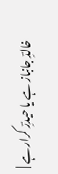خالدِؔ جانباز ہے یا حیدرِؔ کرار ہے |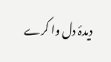دیدۂ دل وا کرے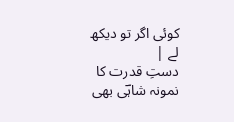کوئی اگر تو دیکھ لے |
دستِ قدرت کا نمونہ شاہؔی بھی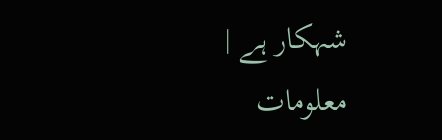شہکار ہے |
معلومات